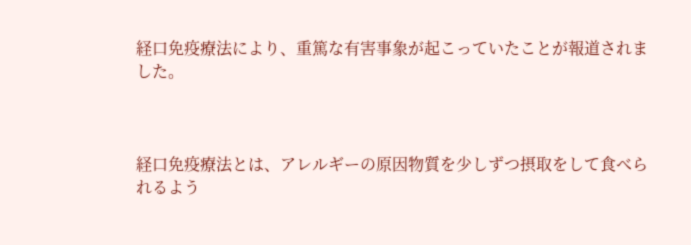経口免疫療法により、重篤な有害事象が起こっていたことが報道されました。



経口免疫療法とは、アレルギーの原因物質を少しずつ摂取をして食べられるよう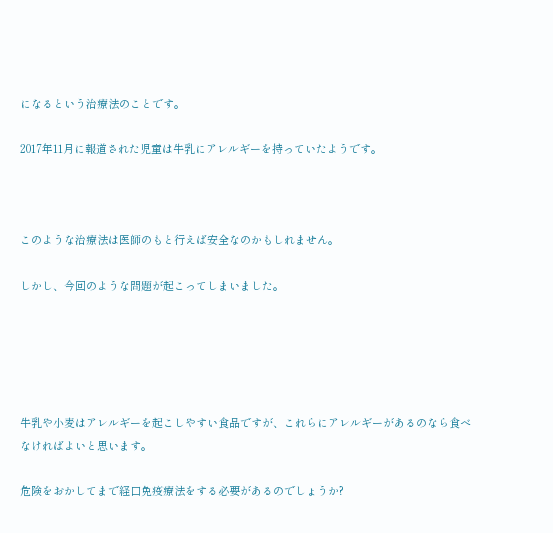になるという治療法のことです。

2017年11月に報道された児童は牛乳にアレルギーを持っていたようです。



このような治療法は医師のもと行えば安全なのかもしれません。

しかし、今回のような問題が起こってしまいました。





牛乳や小麦はアレルギーを起こしやすい食品ですが、これらにアレルギーがあるのなら食べなければよいと思います。

危険をおかしてまで経口免疫療法をする必要があるのでしょうか?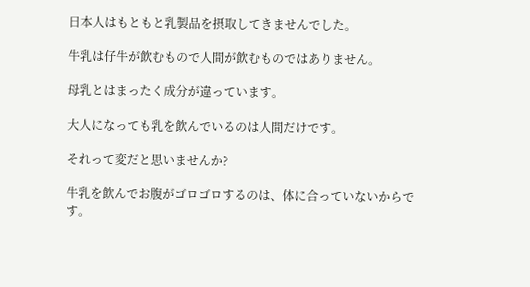日本人はもともと乳製品を摂取してきませんでした。

牛乳は仔牛が飲むもので人間が飲むものではありません。

母乳とはまったく成分が違っています。

大人になっても乳を飲んでいるのは人間だけです。

それって変だと思いませんか?

牛乳を飲んでお腹がゴロゴロするのは、体に合っていないからです。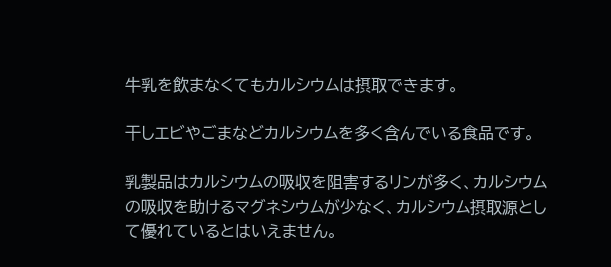牛乳を飲まなくてもカルシウムは摂取できます。

干しエビやごまなどカルシウムを多く含んでいる食品です。

乳製品はカルシウムの吸収を阻害するリンが多く、カルシウムの吸収を助けるマグネシウムが少なく、カルシウム摂取源として優れているとはいえません。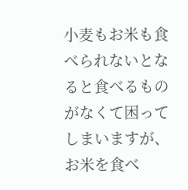小麦もお米も食べられないとなると食べるものがなくて困ってしまいますが、お米を食べ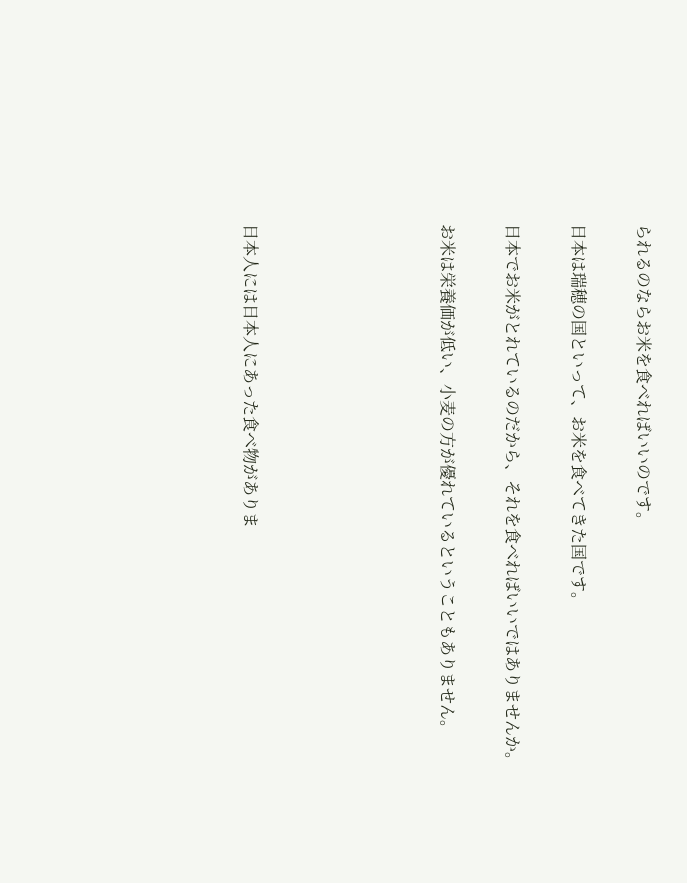られるのならお米を食べればいいのです。

日本は瑞穂の国といって、お米を食べてきた国です。

日本でお米がとれているのだから、それを食べればいいではありませんか。

お米は栄養価が低い、小麦の方が優れているということもありません。





日本人には日本人にあった食べ物がありま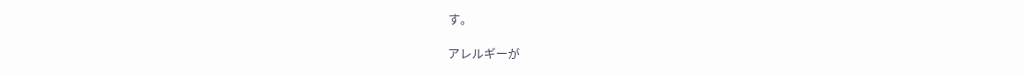す。

アレルギーが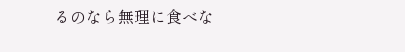るのなら無理に食べな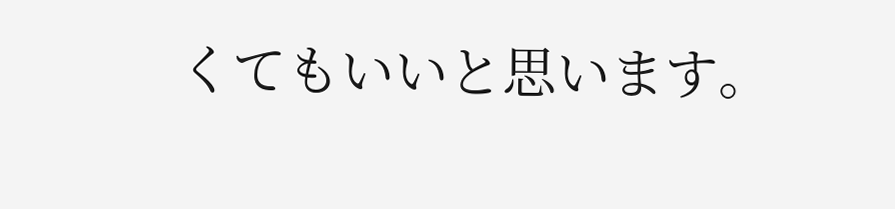くてもいいと思います。